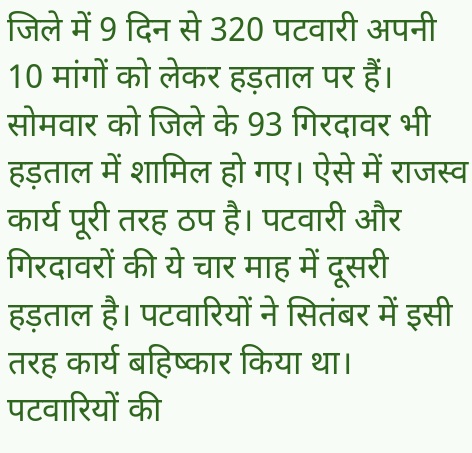जिले में 9 दिन से 320 पटवारी अपनी 10 मांगों को लेकर हड़ताल पर हैं। सोमवार को जिले के 93 गिरदावर भी हड़ताल में शामिल हो गए। ऐसे में राजस्व कार्य पूरी तरह ठप है। पटवारी और गिरदावरों की ये चार माह में दूसरी हड़ताल है। पटवारियों ने सितंबर में इसी तरह कार्य बहिष्कार किया था। पटवारियों की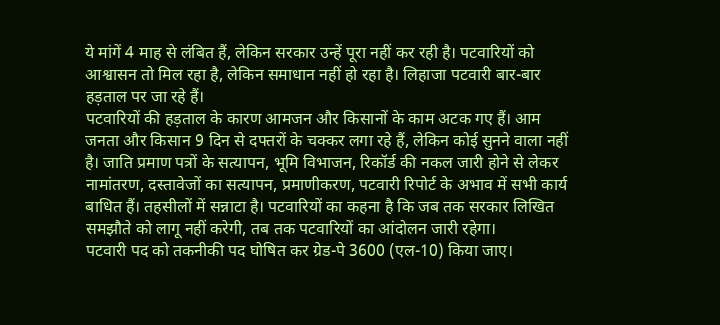ये मांगें 4 माह से लंबित हैं, लेकिन सरकार उन्हें पूरा नहीं कर रही है। पटवारियों को आश्वासन तो मिल रहा है, लेकिन समाधान नहीं हो रहा है। लिहाजा पटवारी बार-बार हड़ताल पर जा रहे हैं।
पटवारियों की हड़ताल के कारण आमजन और किसानों के काम अटक गए हैं। आम जनता और किसान 9 दिन से दफ्तरों के चक्कर लगा रहे हैं, लेकिन कोई सुनने वाला नहीं है। जाति प्रमाण पत्रों के सत्यापन, भूमि विभाजन, रिकॉर्ड की नकल जारी होने से लेकर नामांतरण, दस्तावेजों का सत्यापन, प्रमाणीकरण, पटवारी रिपोर्ट के अभाव में सभी कार्य बाधित हैं। तहसीलों में सन्नाटा है। पटवारियों का कहना है कि जब तक सरकार लिखित समझौते को लागू नहीं करेगी, तब तक पटवारियों का आंदोलन जारी रहेगा।
पटवारी पद को तकनीकी पद घोषित कर ग्रेड-पे 3600 (एल-10) किया जाए।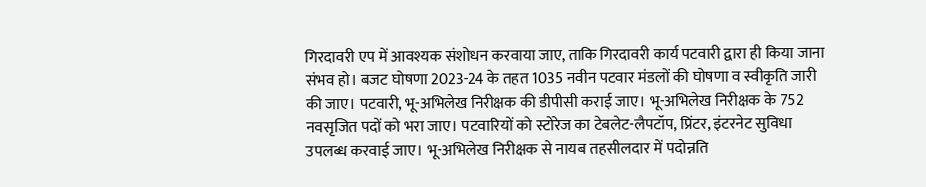गिरदावरी एप में आवश्यक संशोधन करवाया जाए, ताकि गिरदावरी कार्य पटवारी द्वारा ही किया जाना संभव हो। बजट घोषणा 2023-24 के तहत 1035 नवीन पटवार मंडलों की घोषणा व स्वीकृति जारी की जाए। पटवारी, भू-अभिलेख निरीक्षक की डीपीसी कराई जाए। भू-अभिलेख निरीक्षक के 752 नवसृजित पदों को भरा जाए। पटवारियों को स्टोरेज का टेबलेट-लैपटॉप, प्रिंटर, इंटरनेट सुविधा उपलब्ध करवाई जाए। भू-अभिलेख निरीक्षक से नायब तहसीलदार में पदोन्नति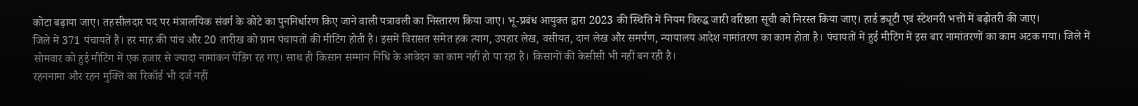कोटा बढ़ाया जाए। तहसीलदार पद पर मंत्रालयिक संवर्ग के कोटे का पुननिर्धारण किए जाने वाली पत्रावली का निस्तारण किया जाए। भू-प्रबंध आयुक्त द्वारा 2023 की स्थिति में नियम विरुद्ध जारी वरिष्ठता सूची को निरस्त किया जाए। हार्ड ड्यूटी एवं स्टेशनरी भत्तों में बढ़ोतरी की जाए।
जिले में 371 पंचायतें हैं। हर माह की पांच और 20 तारीख को ग्राम पंचायतों की मीटिंग होती है। इसमें विरासत समेत हक त्याग, उपहार लेख, वसीयत, दान लेख और समर्पण, न्यायालय आदेश नामांतरण का काम होता है। पंचायतों में हुई मीटिंग में इस बार नामांतरणों का काम अटक गया। जिले में सोमवार को हुई मीटिंग में एक हजार से ज्यादा नामांकन पेंडिंग रह गए। साथ ही किसान सम्मान निधि के आवेदन का काम नहीं हो पा रहा है। किसानों की केसीसी भी नहीं बन रही है।
रहननामा और रहन मुक्ति का रिकॉर्ड भी दर्ज नहीं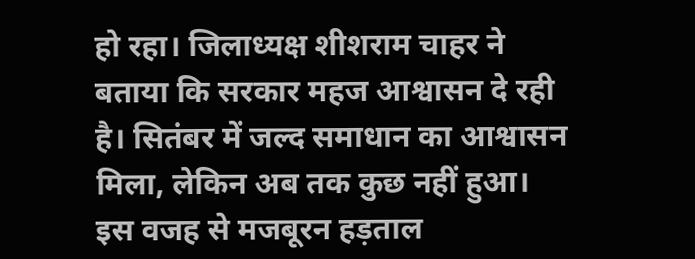हो रहा। जिलाध्यक्ष शीशराम चाहर ने बताया कि सरकार महज आश्वासन दे रही है। सितंबर में जल्द समाधान का आश्वासन मिला, लेकिन अब तक कुछ नहीं हुआ। इस वजह से मजबूरन हड़ताल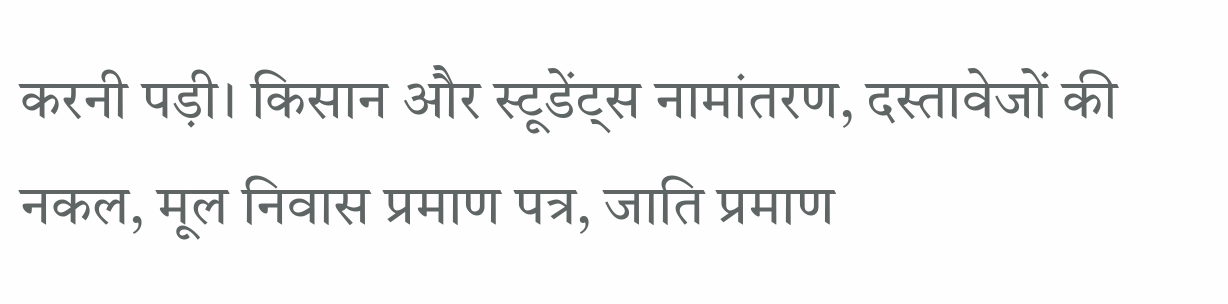करनी पड़ी। किसान और स्टूडेंट्स नामांतरण, दस्तावेजों की नकल, मूल निवास प्रमाण पत्र, जाति प्रमाण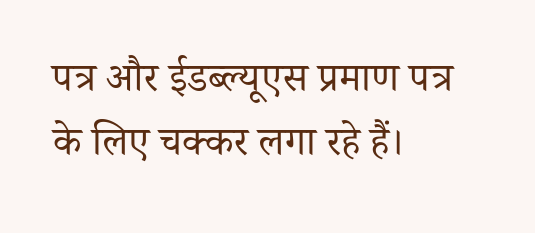पत्र और ईडब्ल्यूएस प्रमाण पत्र के लिए चक्कर लगा रहे हैं।